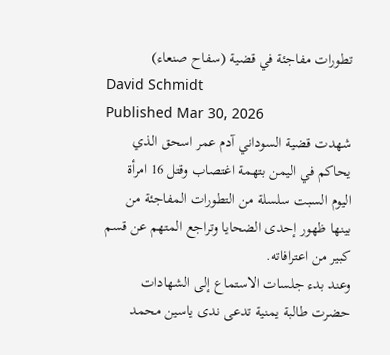تطورات مفاجئة في قضية (سفاح صنعاء)
David Schmidt
Published Mar 30, 2026
شهدت قضية السوداني آدم عمر اسحق الذي يحاكم في اليمن بتهمة اغتصاب وقتل 16 امرأة اليوم السبت سلسلة من التطورات المفاجئة من بينها ظهور إحدى الضحايا وتراجع المتهم عن قسم كبير من اعترافاته.
وعند بدء جلسات الاستماع إلى الشهادات حضرت طالبة يمنية تدعى ندى ياسين محمد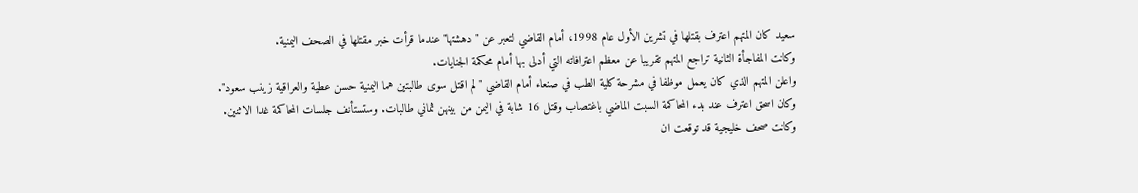سعيد كان المتهم اعترف بقتلها في تشرين الأول عام 1998، أمام القاضي لتعبر عن "دهشتها" عندما قرأت خبر مقتلها في الصحف اليمنية.
وكانت المفاجأة الثانية تراجع المتهم تقريبا عن معظم اعترافاته التي أدلى بها أمام محكمة الجنايات.
واعلن المتهم الذي كان يعمل موظفا في مشرحة كلية الطب في صنعاء أمام القاضي "لم اقتل سوى طالبتين هما اليمنية حسن عطية والعراقية زينب سعود".
وكان اسحق اعترف عند بدء المحاكمة السبت الماضي باغتصاب وقتل 16 شابة في اليمن من بينهن ثماني طالبات. وستستأنف جلسات المحاكمة غدا الاثنين.
وكانت صحف خليجية قد توقعت ان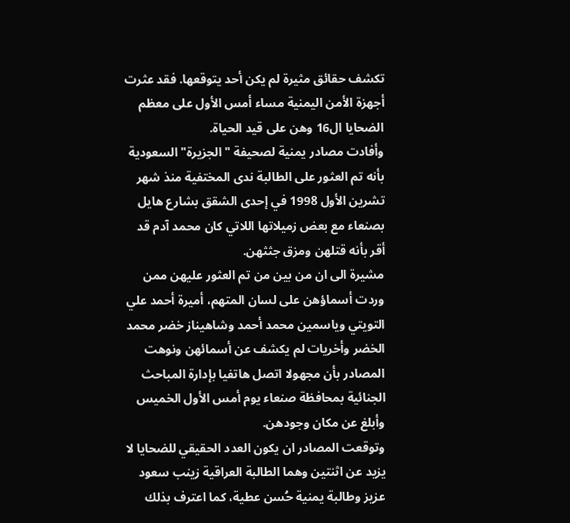تكشف حقائق مثيرة لم يكن أحد يتوقعها. فقد عثرت أجهزة الأمن اليمنية مساء أمس الأول على معظم الضحايا ال16 وهن على قيد الحياة.
وأفادت مصادر يمنية لصحيفة "الجزيرة" السعودية بأنه تم العثور على الطالبة ندى المختفية منذ شهر تشرين الأول 1998 في إحدى الشقق بشارع هايل بصنعاء مع بعض زميلاتها اللاتي كان محمد آدم قد أقر بأنه قتلهن ومزق جثثهن.
مشيرة الى ان من بين من تم العثور عليهن ممن وردت أسماؤهن على لسان المتهم، أميرة أحمد علي التويتي وياسمين محمد أحمد وشاهيناز خضر محمد الخضر وأخريات لم يكشف عن أسمائهن ونوهت المصادر بأن مجهولا اتصل هاتفيا بإدارة المباحث الجنائية بمحافظة صنعاء يوم أمس الأول الخميس وأبلغ عن مكان وجودهن.
وتوقعت المصادر ان يكون العدد الحقيقي للضحايا لا يزيد عن اثنتين وهما الطالبة العراقية زينب سعود عزيز وطالبة يمنية حُسن عطية، كما اعترف بذلك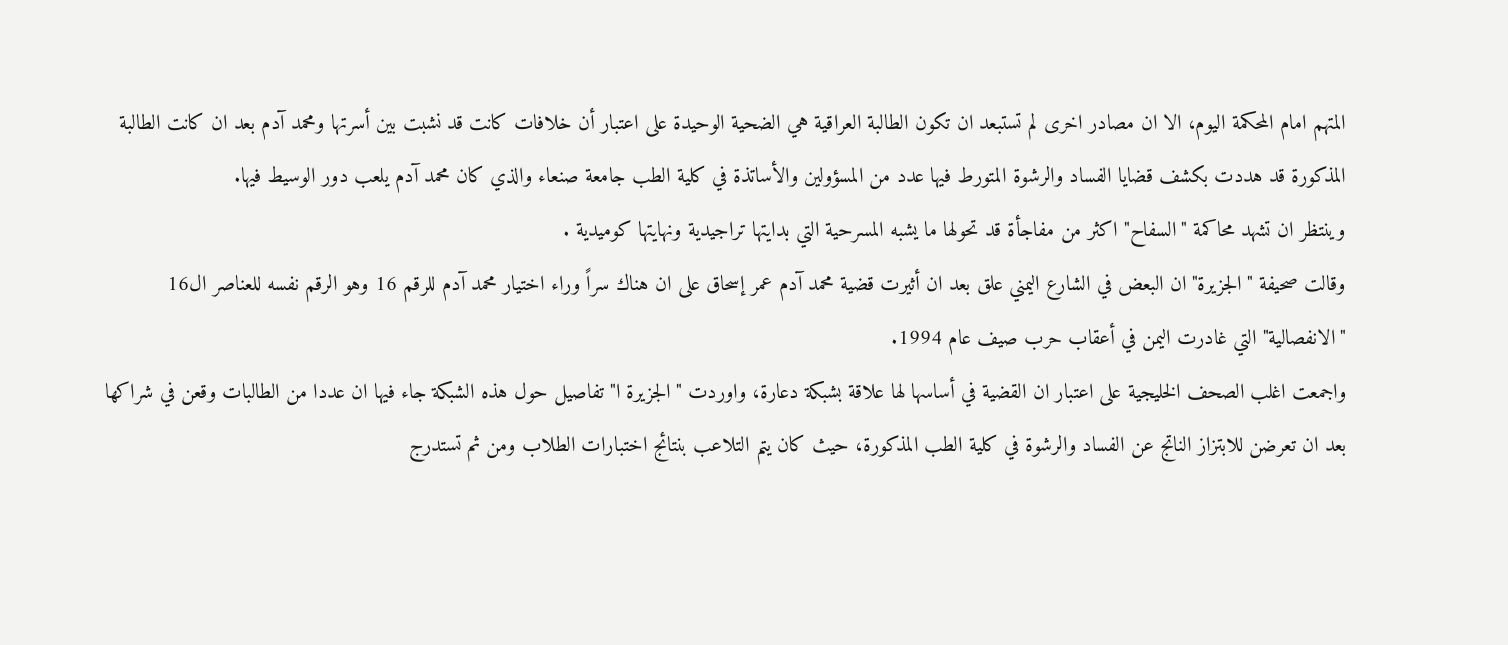المتهم امام المحكمة اليوم، الا ان مصادر اخرى لم تستبعد ان تكون الطالبة العراقية هي الضحية الوحيدة على اعتبار أن خلافات كانت قد نشبت بين أسرتها ومحمد آدم بعد ان كانت الطالبة المذكورة قد هددت بكشف قضايا الفساد والرشوة المتورط فيها عدد من المسؤولين والأساتذة في كلية الطب جامعة صنعاء والذي كان محمد آدم يلعب دور الوسيط فيها.
وينتظر ان تشهد محاكمة "السفاح" اكثر من مفاجأة قد تحولها ما يشبه المسرحية التي بدايتها تراجيدية ونهايتها كوميدية .
وقالت صحيفة "الجزيرة"ان البعض في الشارع اليمني علق بعد ان أثيرت قضية محمد آدم عمر إسحاق على ان هناك سراً وراء اختيار محمد آدم للرقم 16 وهو الرقم نفسه للعناصر ال16 "الانفصالية" التي غادرت اليمن في أعقاب حرب صيف عام 1994.
واجمعت اغلب الصحف الخليجية على اعتبار ان القضية في أساسها لها علاقة بشبكة دعارة، واوردت "الجزيرة ا" تفاصيل حول هذه الشبكة جاء فيها ان عددا من الطالبات وقعن في شراكها بعد ان تعرضن للابتزاز الناتج عن الفساد والرشوة في كلية الطب المذكورة، حيث كان يتم التلاعب بنتائج اختبارات الطلاب ومن ثم تستدرج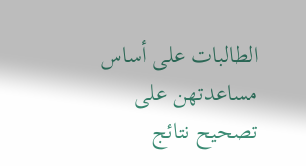الطالبات على أساس مساعدتهن على تصحيح نتائج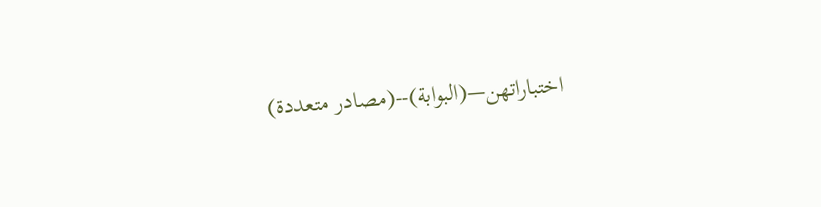اختباراتهن—(البوابة)--(مصادر متعددة)